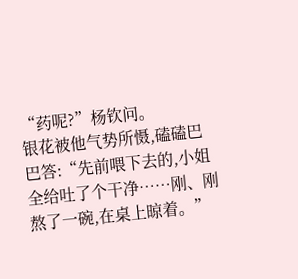“药呢?”杨钦问。
银花被他气势所慑,磕磕巴巴答:“先前喂下去的,小姐全给吐了个干净……刚、刚熬了一碗,在桌上晾着。”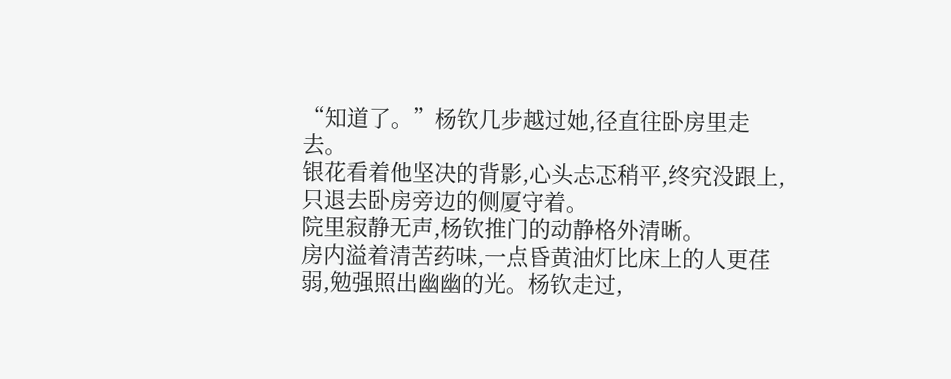“知道了。”杨钦几步越过她,径直往卧房里走去。
银花看着他坚决的背影,心头忐忑稍平,终究没跟上,只退去卧房旁边的侧厦守着。
院里寂静无声,杨钦推门的动静格外清晰。
房内溢着清苦药味,一点昏黄油灯比床上的人更荏弱,勉强照出幽幽的光。杨钦走过,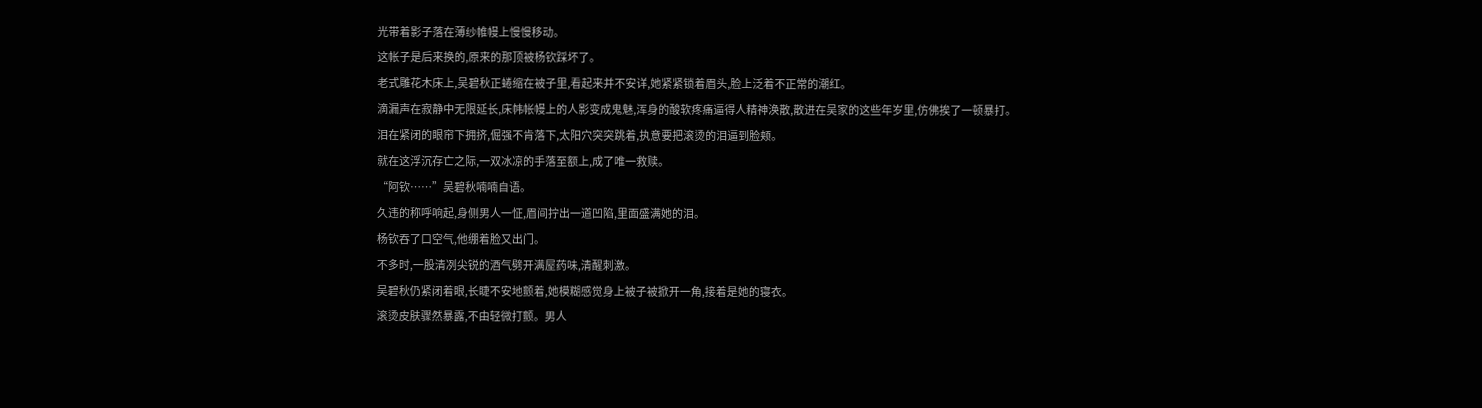光带着影子落在薄纱帷幔上慢慢移动。
这帐子是后来换的,原来的那顶被杨钦踩坏了。
老式雕花木床上,吴碧秋正蜷缩在被子里,看起来并不安详,她紧紧锁着眉头,脸上泛着不正常的潮红。
滴漏声在寂静中无限延长,床帏帐幔上的人影变成鬼魅,浑身的酸软疼痛逼得人精神涣散,散进在吴家的这些年岁里,仿佛挨了一顿暴打。
泪在紧闭的眼帘下拥挤,倔强不肯落下,太阳穴突突跳着,执意要把滚烫的泪逼到脸颊。
就在这浮沉存亡之际,一双冰凉的手落至额上,成了唯一救赎。
“阿钦……”吴碧秋喃喃自语。
久违的称呼响起,身侧男人一怔,眉间拧出一道凹陷,里面盛满她的泪。
杨钦吞了口空气,他绷着脸又出门。
不多时,一股清冽尖锐的酒气劈开满屋药味,清醒刺激。
吴碧秋仍紧闭着眼,长睫不安地颤着,她模糊感觉身上被子被掀开一角,接着是她的寝衣。
滚烫皮肤骤然暴露,不由轻微打颤。男人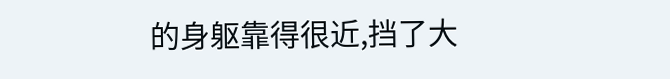的身躯靠得很近,挡了大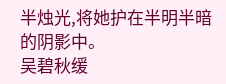半烛光,将她护在半明半暗的阴影中。
吴碧秋缓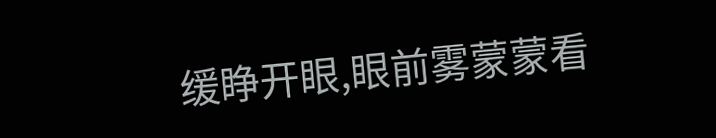缓睁开眼,眼前雾蒙蒙看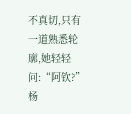不真切,只有一道熟悉轮廓,她轻轻问:“阿钦?”
杨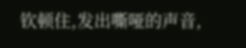钦顿住,发出嘶哑的声音,